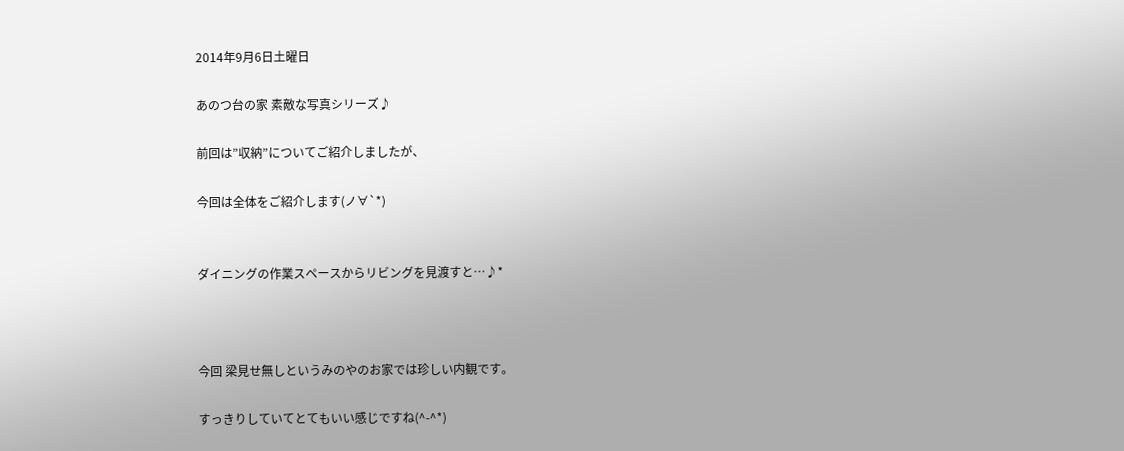2014年9月6日土曜日

あのつ台の家 素敵な写真シリーズ♪

前回は”収納”についてご紹介しましたが、

今回は全体をご紹介します(ノ∀`*)


ダイニングの作業スペースからリビングを見渡すと…♪*



今回 梁見せ無しというみのやのお家では珍しい内観です。

すっきりしていてとてもいい感じですね(^-^*)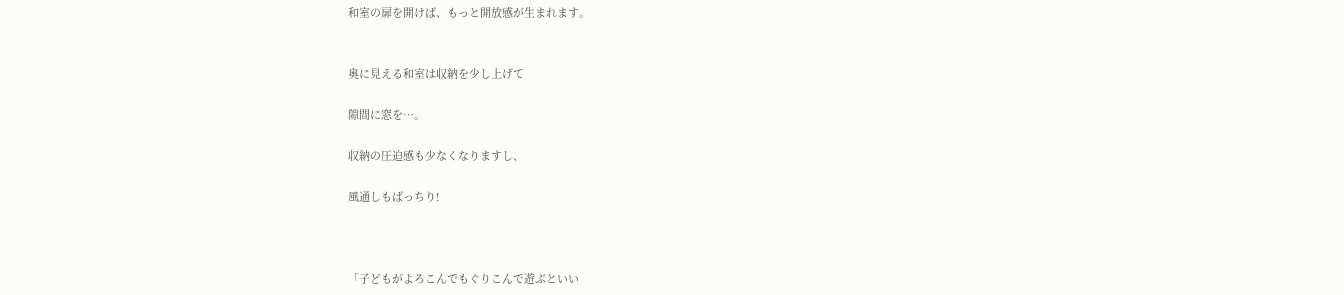和室の扉を開けば、もっと開放感が生まれます。


奥に見える和室は収納を少し上げて

隙間に窓を…。

収納の圧迫感も少なくなりますし、

風通しもばっちり!



「子どもがよろこんでもぐりこんで遊ぶといい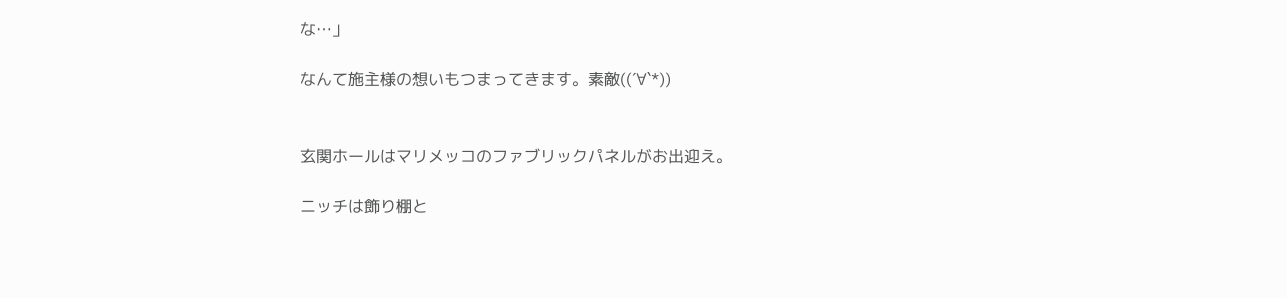な…」

なんて施主様の想いもつまってきます。素敵((´∀`*))


玄関ホールはマリメッコのファブリックパネルがお出迎え。

ニッチは飾り棚と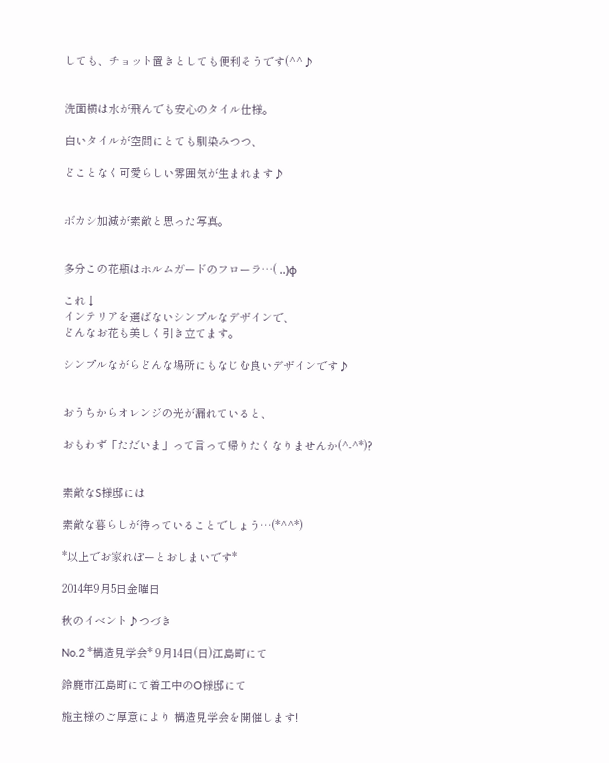しても、チョット置きとしても便利そうです(^^♪


洗面横は水が飛んでも安心のタイル仕様。

白いタイルが空間にとても馴染みつつ、

どことなく可愛らしい雰囲気が生まれます♪


ボカシ加減が素敵と思った写真。


多分この花瓶はホルムガードのフローラ…( ..)φ

これ↓
インテリアを選ばないシンプルなデザインで、
どんなお花も美しく引き立てます。

シンプルながらどんな場所にもなじむ良いデザインです♪


おうちからオレンジの光が漏れていると、

おもわず「ただいま」って言って帰りたくなりませんか(^-^*)?


素敵なS様邸には

素敵な暮らしが待っていることでしょう…(*^^*)

*以上でお家れぽーとおしまいです*

2014年9月5日金曜日

秋のイベント♪つづき

No.2 *構造見学会* 9月14日(日)江島町にて

鈴鹿市江島町にて着工中のO様邸にて

施主様のご厚意により 構造見学会を開催します!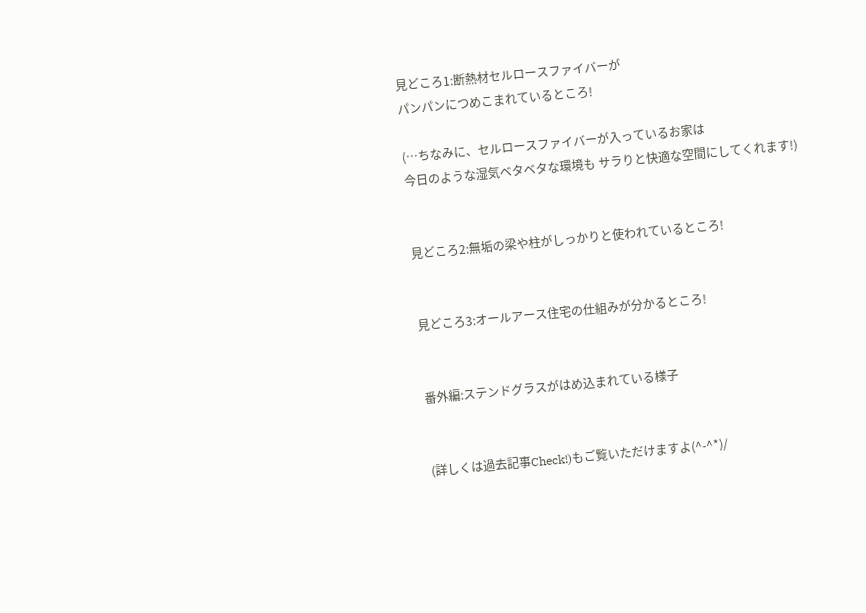見どころ1:断熱材セルロースファイバーが
パンパンにつめこまれているところ!

(…ちなみに、セルロースファイバーが入っているお家は
今日のような湿気ベタベタな環境も サラりと快適な空間にしてくれます!)


見どころ2:無垢の梁や柱がしっかりと使われているところ!


見どころ3:オールアース住宅の仕組みが分かるところ!


番外編:ステンドグラスがはめ込まれている様子


(詳しくは過去記事Check!)もご覧いただけますよ(^-^*)/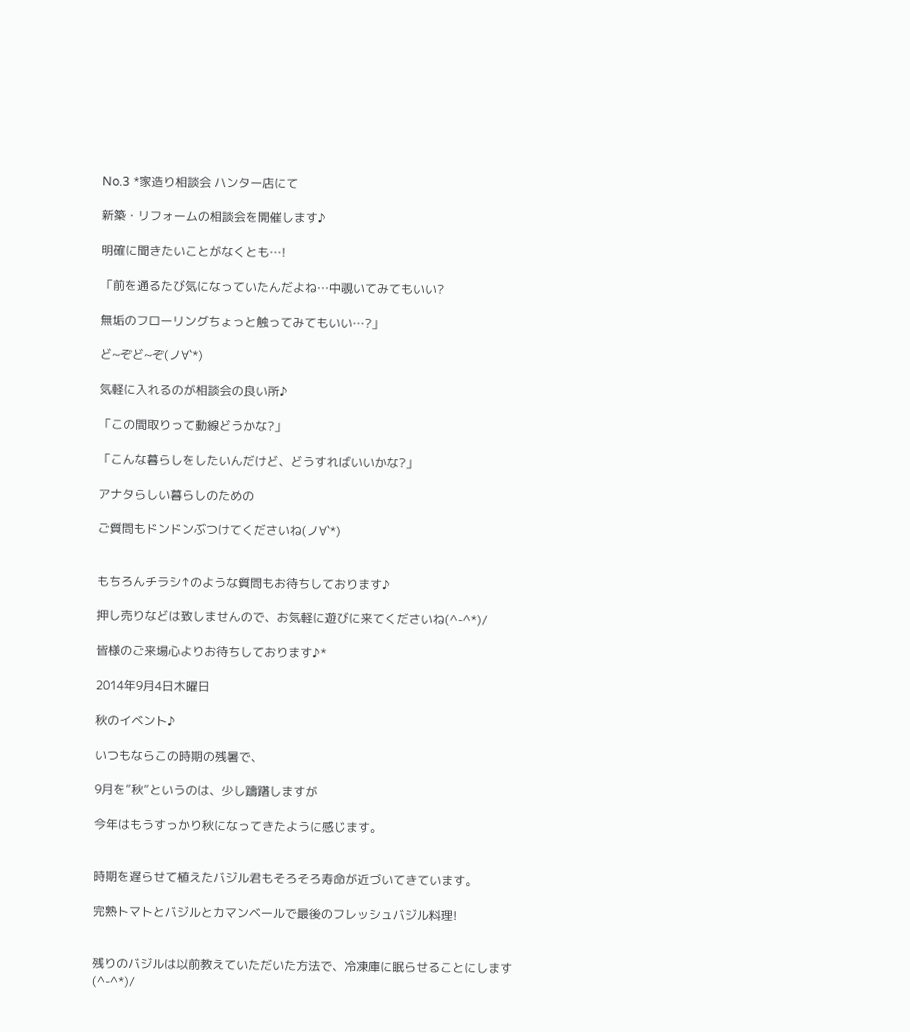No.3 *家造り相談会 ハンター店にて

新築・リフォームの相談会を開催します♪

明確に聞きたいことがなくとも…!

「前を通るたび気になっていたんだよね…中覗いてみてもいい?

無垢のフローリングちょっと触ってみてもいい…?」

ど~ぞど~ぞ(ノ∀`*)

気軽に入れるのが相談会の良い所♪

「この間取りって動線どうかな?」

「こんな暮らしをしたいんだけど、どうすればいいかな?」

アナタらしい暮らしのための

ご質問もドンドンぶつけてくださいね(ノ∀`*)


もちろんチラシ↑のような質問もお待ちしております♪

押し売りなどは致しませんので、お気軽に遊びに来てくださいね(^-^*)/

皆様のご来場心よりお待ちしております♪*

2014年9月4日木曜日

秋のイベント♪

いつもならこの時期の残暑で、

9月を”秋”というのは、少し躊躇しますが

今年はもうすっかり秋になってきたように感じます。


時期を遅らせて植えたバジル君もそろそろ寿命が近づいてきています。

完熟トマトとバジルとカマンベールで最後のフレッシュバジル料理!


残りのバジルは以前教えていただいた方法で、冷凍庫に眠らせることにします(^-^*)/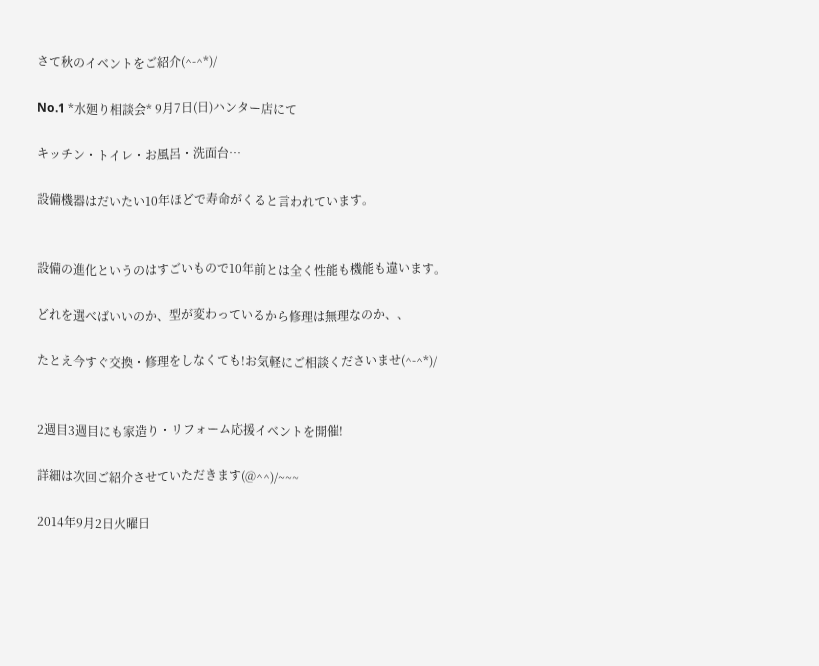さて秋のイベントをご紹介(^-^*)/

No.1 *水廻り相談会* 9月7日(日)ハンター店にて

キッチン・トイレ・お風呂・洗面台…

設備機器はだいたい10年ほどで寿命がくると言われています。


設備の進化というのはすごいもので10年前とは全く性能も機能も違います。

どれを選べばいいのか、型が変わっているから修理は無理なのか、、

たとえ今すぐ交換・修理をしなくても!お気軽にご相談くださいませ(^-^*)/


2週目3週目にも家造り・リフォーム応援イベントを開催!

詳細は次回ご紹介させていただきます(@^^)/~~~

2014年9月2日火曜日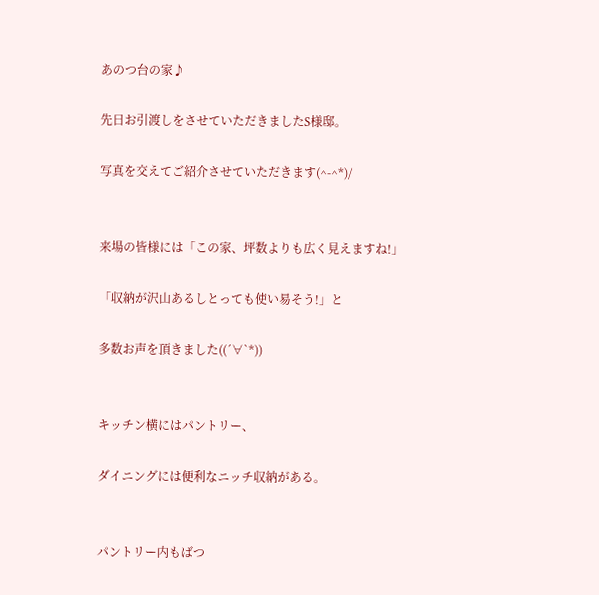あのつ台の家♪

先日お引渡しをさせていただきましたS様邸。

写真を交えてご紹介させていただきます(^-^*)/


来場の皆様には「この家、坪数よりも広く見えますね!」

「収納が沢山あるしとっても使い易そう!」と

多数お声を頂きました((´∀`*))


キッチン横にはパントリー、

ダイニングには便利なニッチ収納がある。


パントリー内もばつ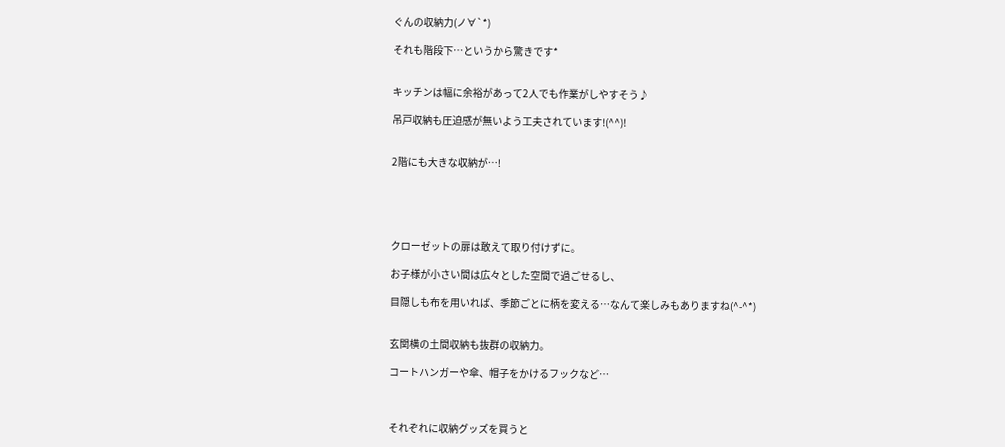ぐんの収納力(ノ∀`*)

それも階段下…というから驚きです*


キッチンは幅に余裕があって2人でも作業がしやすそう♪

吊戸収納も圧迫感が無いよう工夫されています!(^^)!


2階にも大きな収納が…!





クローゼットの扉は敢えて取り付けずに。

お子様が小さい間は広々とした空間で過ごせるし、

目隠しも布を用いれば、季節ごとに柄を変える…なんて楽しみもありますね(^-^*)


玄関横の土間収納も抜群の収納力。

コートハンガーや傘、帽子をかけるフックなど…



それぞれに収納グッズを買うと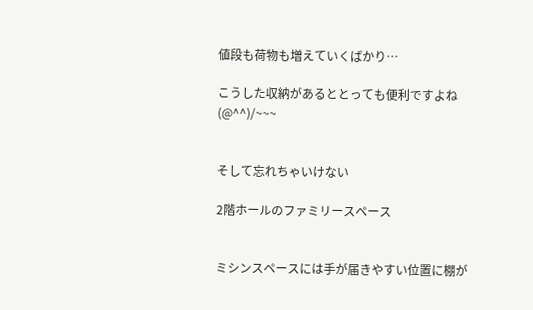値段も荷物も増えていくばかり…

こうした収納があるととっても便利ですよね(@^^)/~~~


そして忘れちゃいけない

2階ホールのファミリースペース


ミシンスペースには手が届きやすい位置に棚が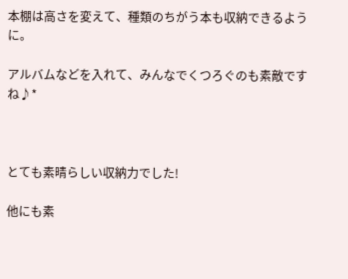本棚は高さを変えて、種類のちがう本も収納できるように。

アルバムなどを入れて、みんなでくつろぐのも素敵ですね♪*



とても素晴らしい収納力でした!

他にも素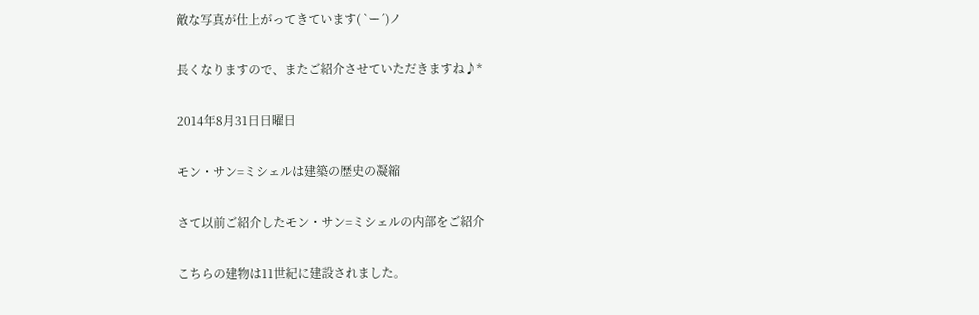敵な写真が仕上がってきています( `ー´)ノ

長くなりますので、またご紹介させていただきますね♪*

2014年8月31日日曜日

モン・サン=ミシェルは建築の歴史の凝縮

さて以前ご紹介したモン・サン=ミシェルの内部をご紹介

こちらの建物は11世紀に建設されました。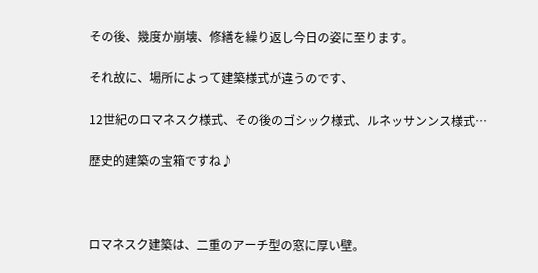その後、幾度か崩壊、修繕を繰り返し今日の姿に至ります。

それ故に、場所によって建築様式が違うのです、

12世紀のロマネスク様式、その後のゴシック様式、ルネッサンンス様式…

歴史的建築の宝箱ですね♪



ロマネスク建築は、二重のアーチ型の窓に厚い壁。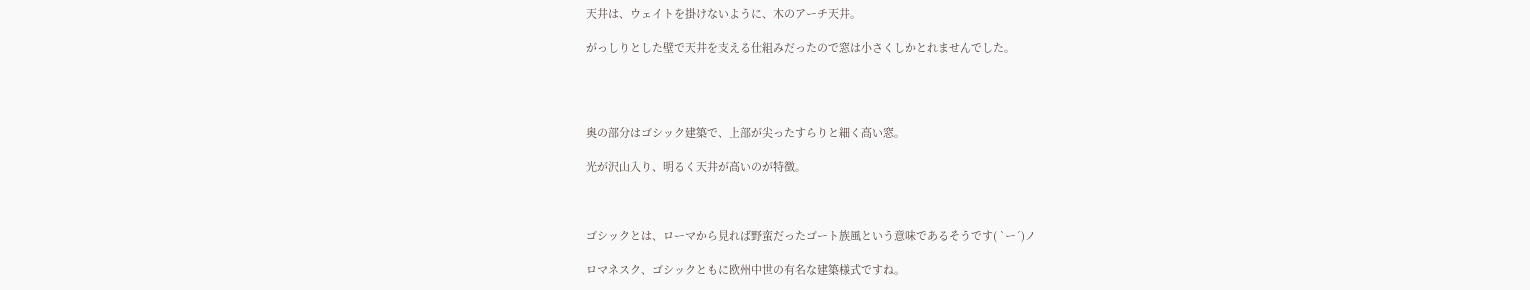天井は、ウェイトを掛けないように、木のアーチ天井。

がっしりとした壁で天井を支える仕組みだったので窓は小さくしかとれませんでした。




奥の部分はゴシック建築で、上部が尖ったすらりと細く高い窓。

光が沢山入り、明るく天井が高いのが特徴。



ゴシックとは、ローマから見れば野蛮だったゴート族風という意味であるそうです( `ー´)ノ

ロマネスク、ゴシックともに欧州中世の有名な建築様式ですね。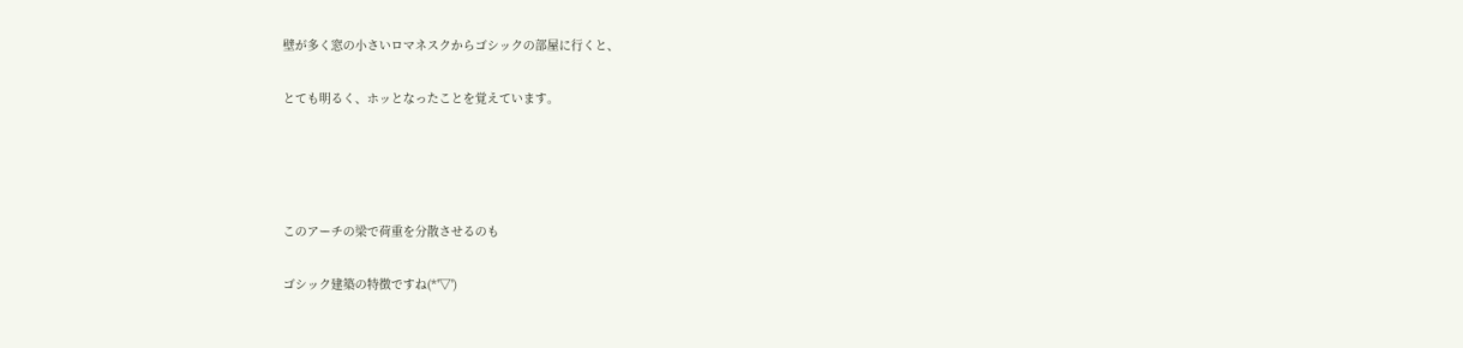壁が多く窓の小さいロマネスクからゴシックの部屋に行くと、

とても明るく、ホッとなったことを覚えています。




このアーチの梁で荷重を分散させるのも

ゴシック建築の特徴ですね(*'▽')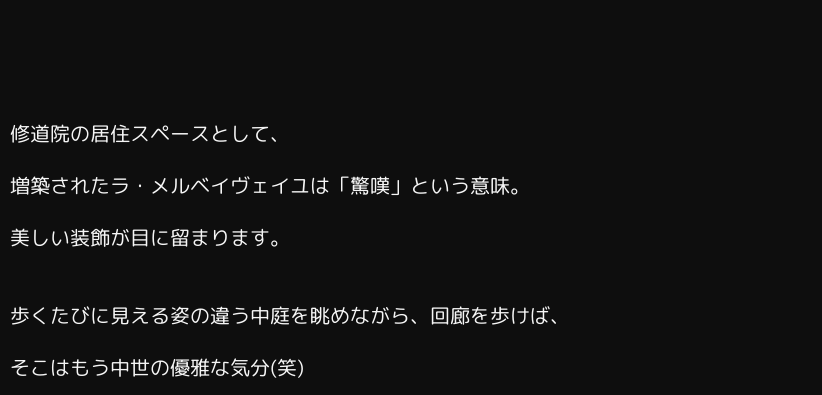修道院の居住スペースとして、

増築されたラ・メルベイヴェイユは「驚嘆」という意味。

美しい装飾が目に留まります。


歩くたびに見える姿の違う中庭を眺めながら、回廊を歩けば、

そこはもう中世の優雅な気分(笑)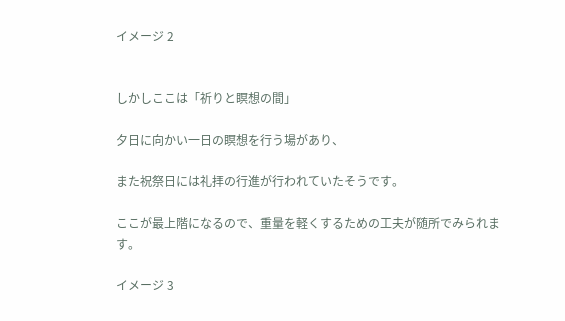イメージ 2


しかしここは「祈りと瞑想の間」

夕日に向かい一日の瞑想を行う場があり、

また祝祭日には礼拝の行進が行われていたそうです。

ここが最上階になるので、重量を軽くするための工夫が随所でみられます。

イメージ 3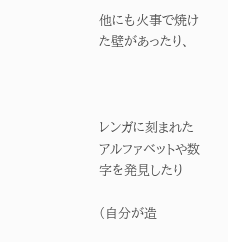他にも火事で焼けた壁があったり、



レンガに刻まれたアルファベットや数字を発見したり

(自分が造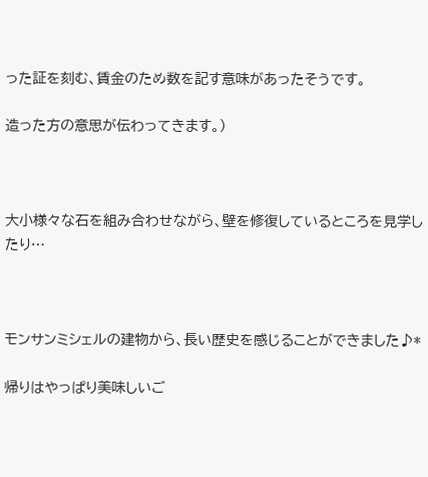った証を刻む、賃金のため数を記す意味があったそうです。

造った方の意思が伝わってきます。)



大小様々な石を組み合わせながら、壁を修復しているところを見学したり…



モンサンミシェルの建物から、長い歴史を感じることができました♪*

帰りはやっぱり美味しいご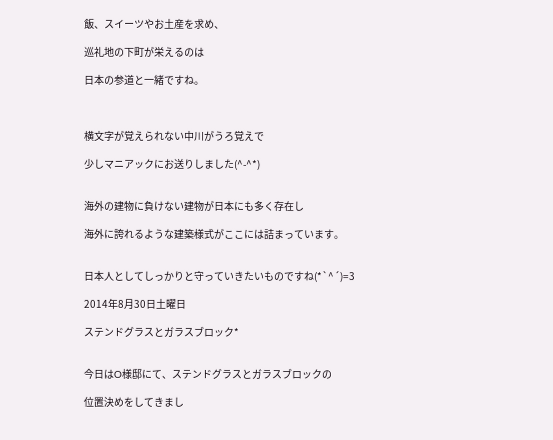飯、スイーツやお土産を求め、

巡礼地の下町が栄えるのは

日本の参道と一緒ですね。



横文字が覚えられない中川がうろ覚えで

少しマニアックにお送りしました(^-^*)


海外の建物に負けない建物が日本にも多く存在し

海外に誇れるような建築様式がここには詰まっています。


日本人としてしっかりと守っていきたいものですね(*`^´)=3

2014年8月30日土曜日

ステンドグラスとガラスブロック*


今日はO様邸にて、ステンドグラスとガラスブロックの

位置決めをしてきまし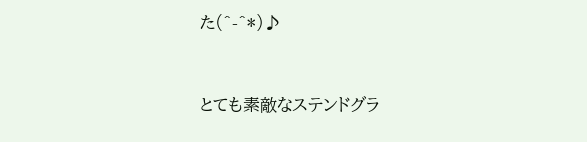た(^-^*)♪


とても素敵なステンドグラ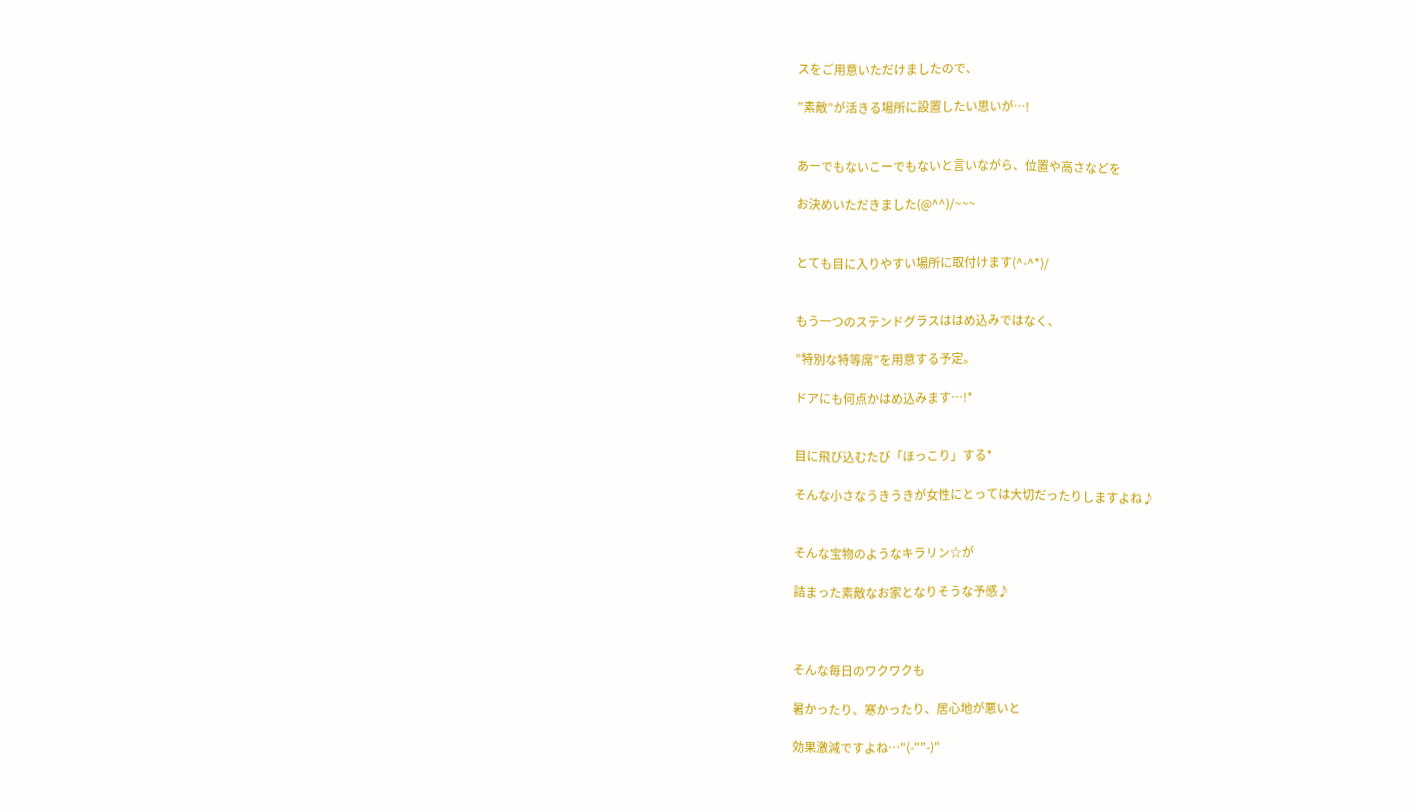スをご用意いただけましたので、

”素敵”が活きる場所に設置したい思いが…!


あーでもないこーでもないと言いながら、位置や高さなどを

お決めいただきました(@^^)/~~~


とても目に入りやすい場所に取付けます(^-^*)/


もう一つのステンドグラスははめ込みではなく、

”特別な特等席”を用意する予定。

ドアにも何点かはめ込みます…!*


目に飛び込むたび「ほっこり」する*

そんな小さなうきうきが女性にとっては大切だったりしますよね♪


そんな宝物のようなキラリン☆が

詰まった素敵なお家となりそうな予感♪



そんな毎日のワクワクも

暑かったり、寒かったり、居心地が悪いと

効果激減ですよね…"(-""-)"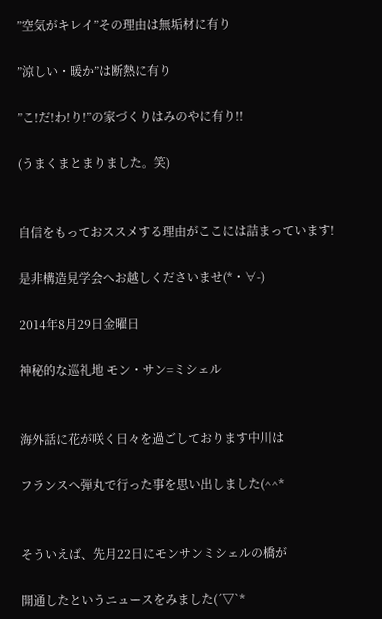”空気がキレイ”その理由は無垢材に有り

”涼しい・暖か”は断熱に有り

”こ!だ!わ!り!”の家づくりはみのやに有り!!

(うまくまとまりました。笑)


自信をもっておススメする理由がここには詰まっています!

是非構造見学会へお越しくださいませ(*・∀-)

2014年8月29日金曜日

神秘的な巡礼地 モン・サン=ミシェル


海外話に花が咲く日々を過ごしております中川は

フランスへ弾丸で行った事を思い出しました(^^*


そういえば、先月22日にモンサンミシェルの橋が

開通したというニュースをみました(´▽`*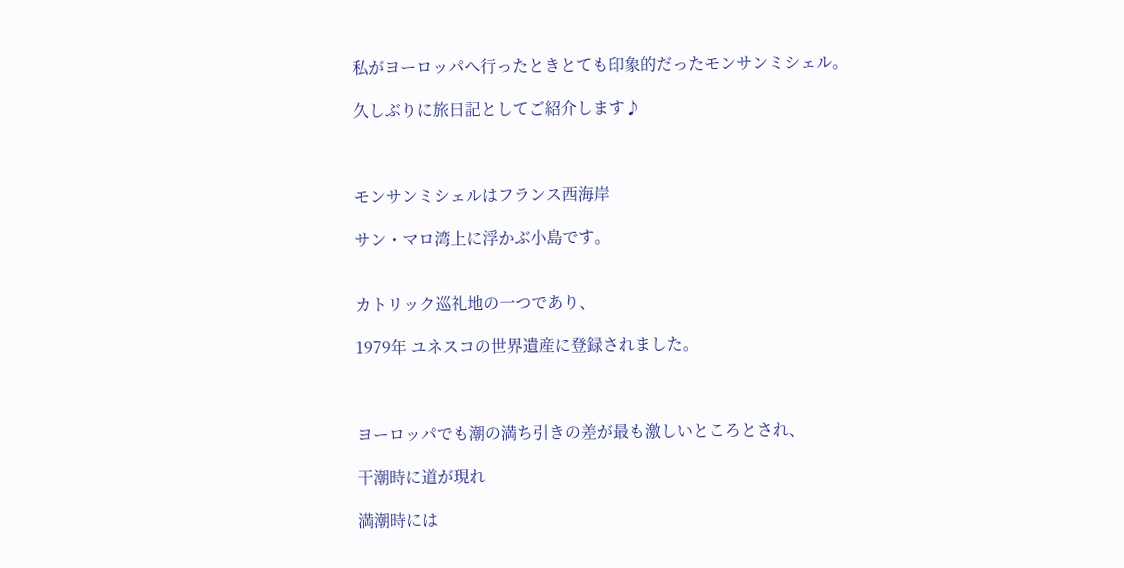私がヨーロッパへ行ったときとても印象的だったモンサンミシェル。

久しぶりに旅日記としてご紹介します♪



モンサンミシェルはフランス西海岸

サン・マロ湾上に浮かぶ小島です。


カトリック巡礼地の一つであり、

1979年 ユネスコの世界遺産に登録されました。



ヨーロッパでも潮の満ち引きの差が最も激しいところとされ、

干潮時に道が現れ

満潮時には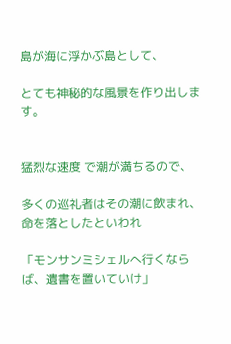島が海に浮かぶ島として、

とても神秘的な風景を作り出します。


猛烈な速度 で潮が満ちるので、

多くの巡礼者はその潮に飲まれ、命を落としたといわれ

「モンサンミシェルへ行くならば、遺書を置いていけ」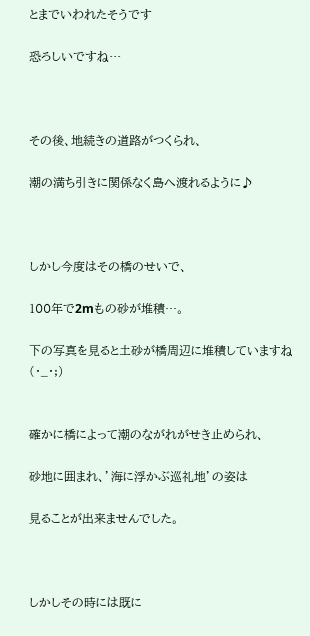とまでいわれたそうです

恐ろしいですね…



その後、地続きの道路がつくられ、

潮の満ち引きに関係なく島へ渡れるように♪



しかし今度はその橋のせいで、

100年で2mもの砂が堆積…。

下の写真を見ると土砂が橋周辺に堆積していますね(・_・;)


確かに橋によって潮のながれがせき止められ、

砂地に囲まれ、’海に浮かぶ巡礼地’の姿は

見ることが出来ませんでした。



しかしその時には既に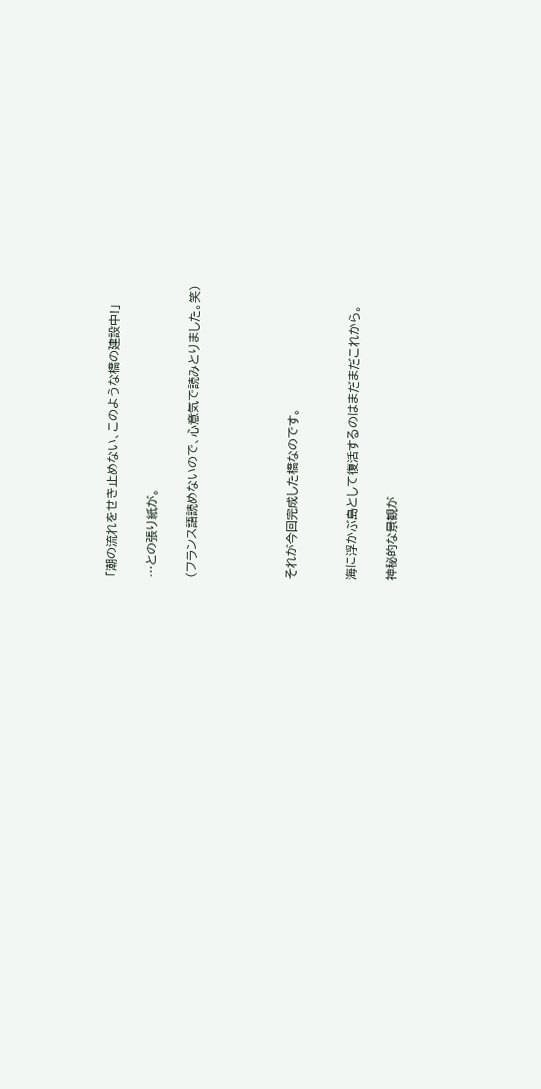「潮の流れをせき止めない、このような橋の建設中!」

…との張り紙が。

(フランス語読めないので、心意気で読みとりました。笑)




それが今回完成した橋なのです。


海に浮かぶ島として復活するのはまだまだこれから。

神秘的な景観が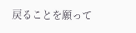戻ることを願って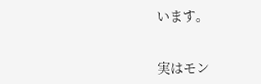います。


実はモン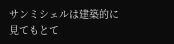サンミシェルは建築的に見てもとて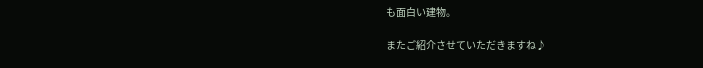も面白い建物。

またご紹介させていただきますね♪